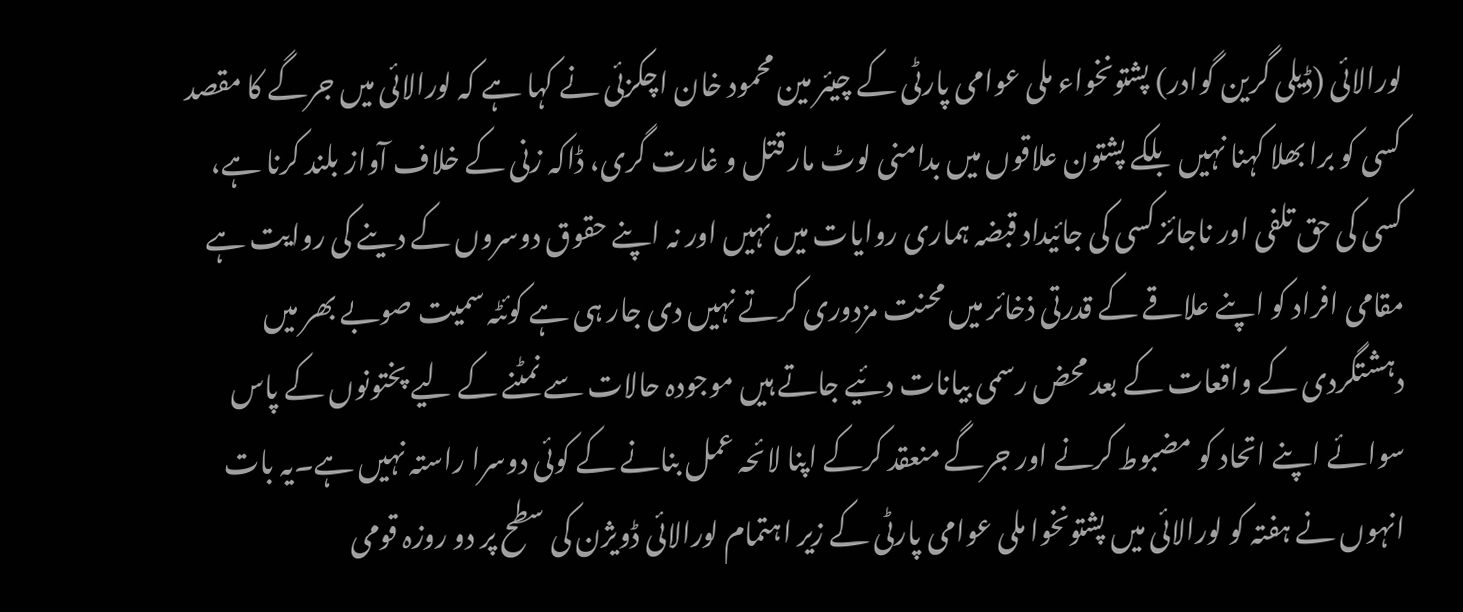لورالائی (ڈیلی گرین گوادر) پشتونخواء ملی عوامی پارٹی کے چیئر مین محمود خان اچکزئی نے کہا ہے کہ لورالائی میں جرگے کا مقصد کسی کو برا بھلا کہنا نہیں بلکے پشتون علاقوں میں بدامنی لوٹ مار قتل و غارت گری، ڈاکہ زنی کے خلاف آواز بلند کرنا ہے، کسی کی حق تلفی اور ناجائز کسی کی جائیداد قبضہ ہماری روایات میں نہیں اور نہ اپنے حقوق دوسروں کے دینے کی روایت ہے مقامی افراد کو اپنے علاقے کے قدرتی ذخائر میں محنت مزدوری کرتے نہیں دی جار ہی ہے کوئٹہ سمیت صوبے بھر میں دہشتگردی کے واقعات کے بعد محض رسمی بیانات دئیے جاتے ہیں موجودہ حالات سے نمٹنے کے لیے پختونوں کے پاس سوائے اپنے اتحاد کو مضبوط کرنے اور جرگے منعقد کرکے اپنا لائحہ عمل بنانے کے کوئی دوسرا راستہ نہیں ہے۔یہ بات انہوں نے ہفتہ کو لورالائی میں پشتونخوا ملی عوامی پارٹی کے زیر اہتمام لورالائی ڈویژن کی سطح پر دو روزہ قومی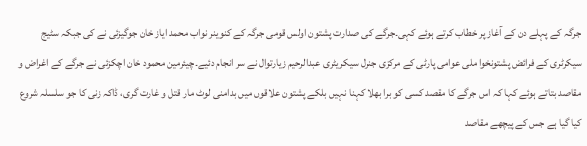جرگہ کے پہلے دن کے آغاز پر خطاب کرتے ہوئے کہی۔جرگے کی صدارت پشتون اولس قومی جرگہ کے کنوینر نواب محمد ایاز خان جوگیزئی نے کی جبکہ سٹیج سیکرٹری کے فرائض پشتونخوا ملی عوامی پارٹی کے مرکزی جنرل سیکریٹری عبدالرحیم زیارتوال نے سر انجام دئیے۔چیئرمین محمود خان اچکزئی نے جرگے کے اغراض و مقاصد بتاتے ہوئے کہا کہ اس جرگے کا مقصد کسی کو برا بھلا کہنا نہیں بلکے پشتون علاقوں میں بدامنی لوٹ مار قتل و غارت گری، ڈاکہ زنی کا جو سلسلہ شروع کیا گیا ہے جس کے پیچھے مقاصد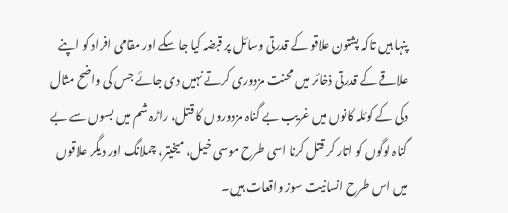پنہا ہیں تاکہ پشتون علاقو کے قدرتی وسائل پر قبضہ کیا جا سکے اور مقامی افراد کو اپنے علاقے کے قدرتی ذخائر میں محنت مزدوری کرتے نہیں دی جائے جس کی واضح مثال دکی کے کوئلہ کانوں میں غریب بے گناہ مزدوروں کا قتل، راڑہ شم میں بسوں سے بے گناہ لوگوں کو اتار کر قتل کرنا اسی طرح موسی خیل، میخیتر، چملانگ اور دیگر علاقوں میں اس طرح انسانیت سوز واقعات ہیں۔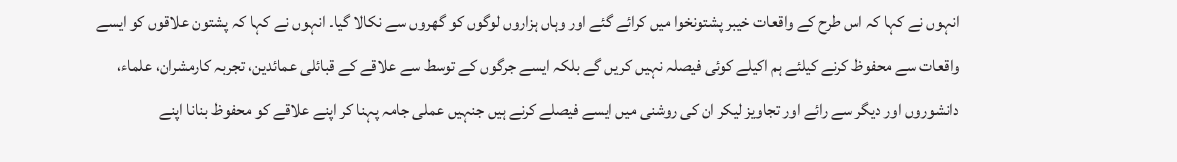انہوں نے کہا کہ اس طرح کے واقعات خیبر پشتونخوا میں کرائے گئے اور وہاں ہزاروں لوگوں کو گھروں سے نکالا گیا۔ انہوں نے کہا کہ پشتون علاقوں کو ایسے واقعات سے محفوظ کرنے کیلئے ہم اکیلے کوئی فیصلہ نہیں کریں گے بلکہ ایسے جرگوں کے توسط سے علاقے کے قبائلی عمائدین، تجربہ کارمشران، علماء، دانشوروں اور دیگر سے رائے اور تجاویز لیکر ان کی روشنی میں ایسے فیصلے کرنے ہیں جنہیں عملی جامہ پہنا کر اپنے علاقے کو محفوظ بنانا اپنے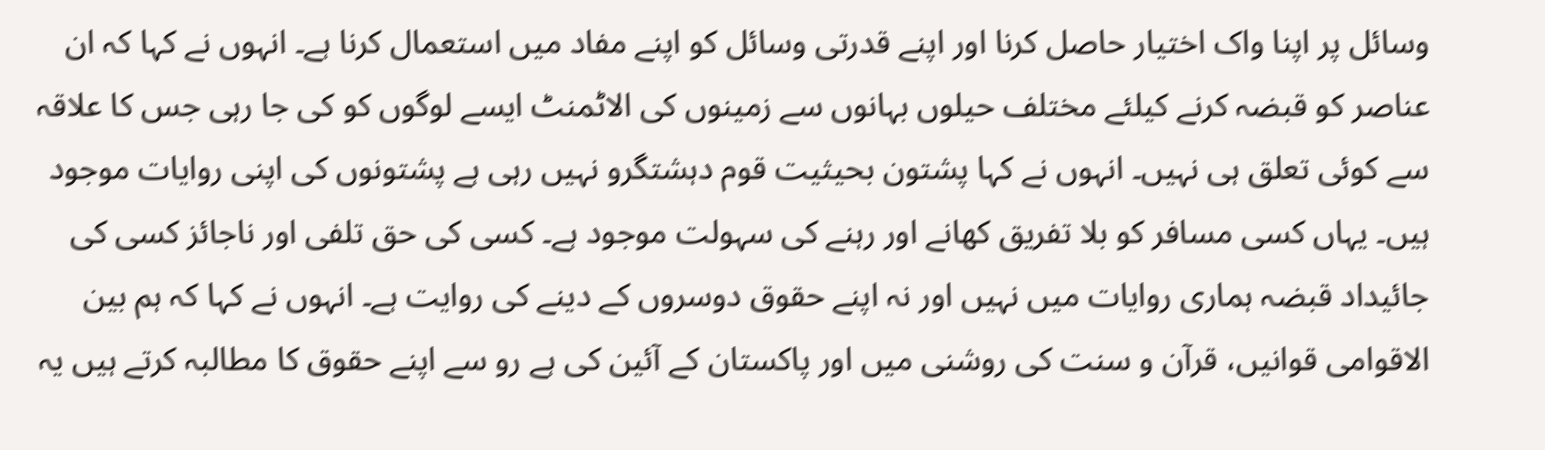وسائل پر اپنا واک اختیار حاصل کرنا اور اپنے قدرتی وسائل کو اپنے مفاد میں استعمال کرنا ہے۔ انہوں نے کہا کہ ان عناصر کو قبضہ کرنے کیلئے مختلف حیلوں بہانوں سے زمینوں کی الاٹمنٹ ایسے لوگوں کو کی جا رہی جس کا علاقہ سے کوئی تعلق ہی نہیں۔ انہوں نے کہا پشتون بحیثیت قوم دہشتگرو نہیں رہی ہے پشتونوں کی اپنی روایات موجود ہیں۔ یہاں کسی مسافر کو بلا تفریق کھانے اور رہنے کی سہولت موجود ہے۔ کسی کی حق تلفی اور ناجائز کسی کی جائیداد قبضہ ہماری روایات میں نہیں اور نہ اپنے حقوق دوسروں کے دینے کی روایت ہے۔ انہوں نے کہا کہ ہم بین الاقوامی قوانیں، قرآن و سنت کی روشنی میں اور پاکستان کے آئین کی ہے رو سے اپنے حقوق کا مطالبہ کرتے ہیں یہ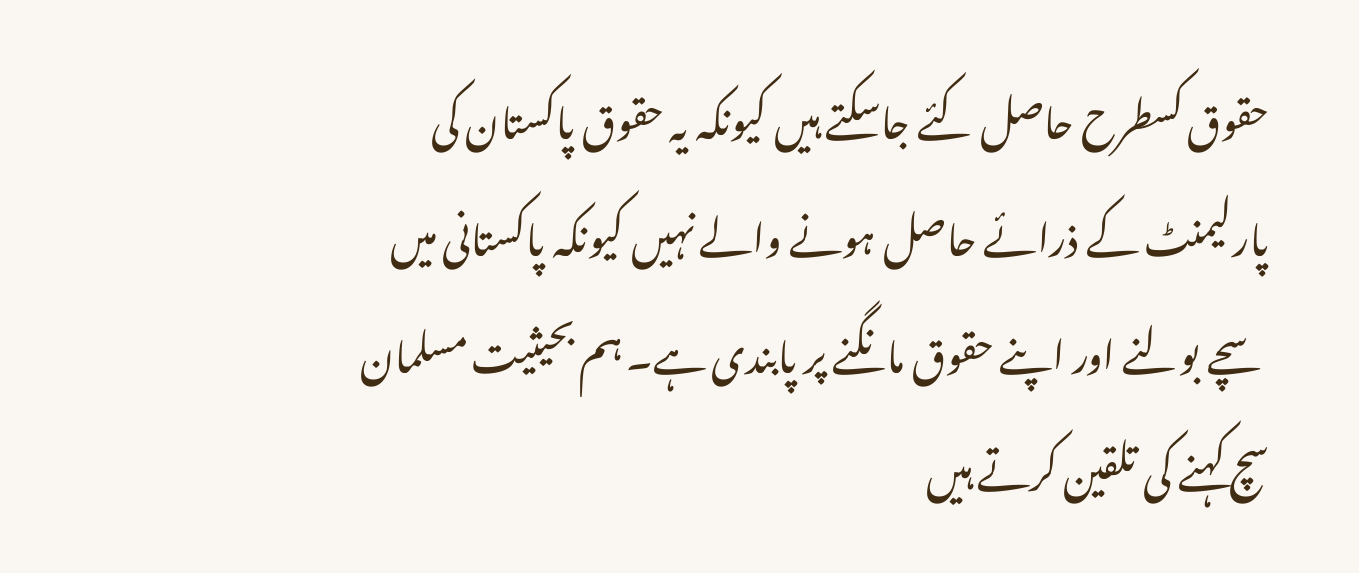حقوق کسطرح حاصل کئے جاسکتے ہیں کیونکہ یہ حقوق پاکستان کی پارلیمنٹ کے ذرائے حاصل ہونے والے نہیں کیونکہ پاکستانی میں سچے بولنے اور اپنے حقوق مانگنے پر پابندی ہے۔ ہم بحیثیت مسلمان سچ کہنے کی تلقین کرتے ہیں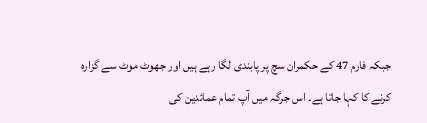جبکہ فارم 47 کے حکمران سچ پر پابندی لگا رہے ہیں اور جھوٹ موٹ سے گزارہ کرنے کا کہا جاتا ہے۔ اس جرگہ میں آپ تمام عمائدین کی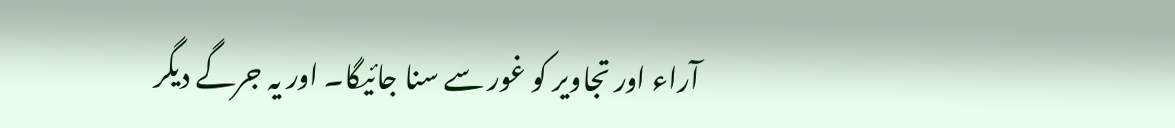آراء اور تجاویر کو غور سے سنا جائیگا۔ اور یہ جرگے دیگر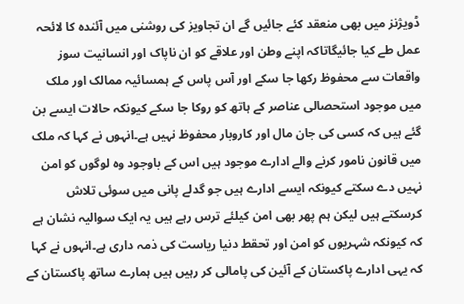ڈویژنز میں بھی منعقد کئے جائیں گے ان تجاویز کی روشنی میں آئندہ کا لائحہ عمل طے کیا جائیگاتاکہ اپنے وطن اور علاقے کو ان ناپاک اور انسانیت سوز واقعات سے محفوظ رکھا جا سکے اور آس پاس کے ہمسائیہ ممالک اور ملک میں موجود استحصالی عناصر کے ہاتھ کو روکا جا سکے کیونکہ حالات ایسے بن گئے ہیں کہ کسی کی جان مال اور کاروبار محفوظ نہیں ہے۔انہوں نے کہا کہ ملک میں قانون نامور کرنے والے ادارے موجود ہیں اس کے باوجود وہ لوگوں کو امن نہیں دے سکتے کیونکہ ایسے ادارے ہیں جو گدلے پانی میں سوئی تلاش کرسکتے ہیں لیکن ہم پھر بھی امن کیلئے ترس رہے ہیں یہ ایک سوالیہ نشان ہے کہ کیونکہ شہریوں کو امن اور تحقط دنیا ریاست کی ذمہ داری ہے۔انہوں نے کہا کہ یہی ادارے پاکستان کے آئین کی پامالی کر رہیں ہیں ہمارے ساتھ پاکستان کے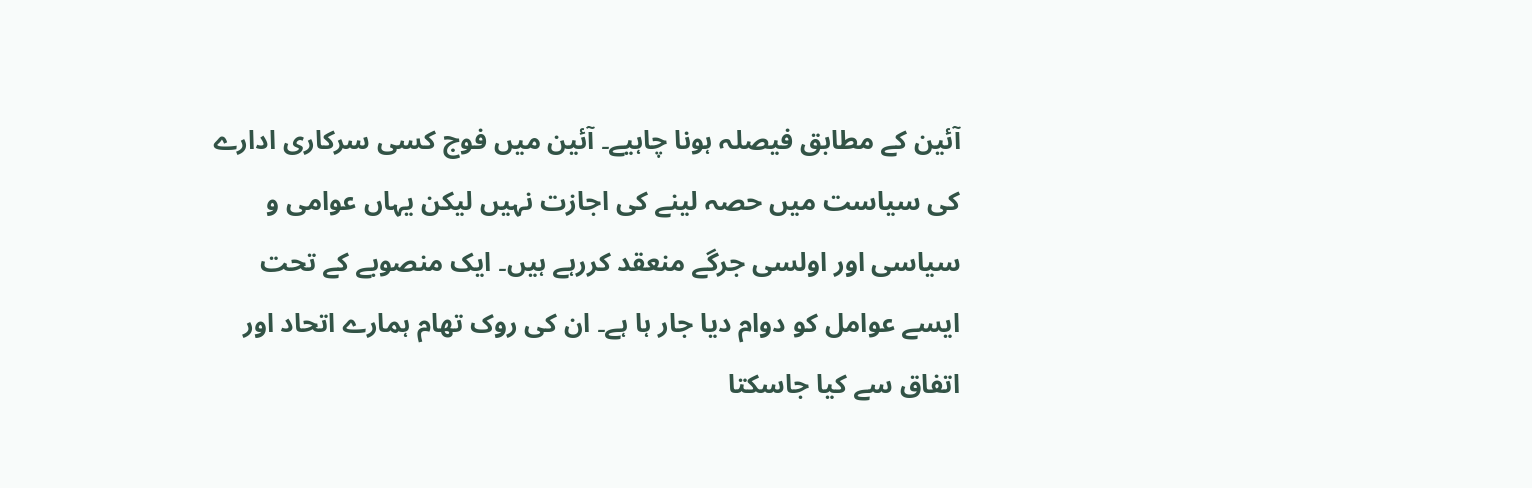آئین کے مطابق فیصلہ ہونا چاہیے۔ آئین میں فوج کسی سرکاری ادارے کی سیاست میں حصہ لینے کی اجازت نہیں لیکن یہاں عوامی و سیاسی اور اولسی جرگے منعقد کررہے ہیں۔ ایک منصوبے کے تحت ایسے عوامل کو دوام دیا جار ہا ہے۔ ان کی روک تھام ہمارے اتحاد اور اتفاق سے کیا جاسکتا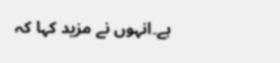ہے۔انہوں نے مزید کہا کہ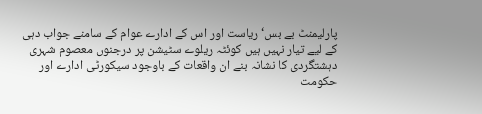پارلیمنٹ بے بس‘ ریاست اور اس کے ادارے عوام کے سامنے جواب دہی کے لیے تیار نہیں ہیں کوئٹہ ریلوے سٹیشن پر درجنوں معصوم شہری دہشتگردی کا نشانہ بنے ان واقعات کے باوجود سیکورٹی ادارے اور حکومت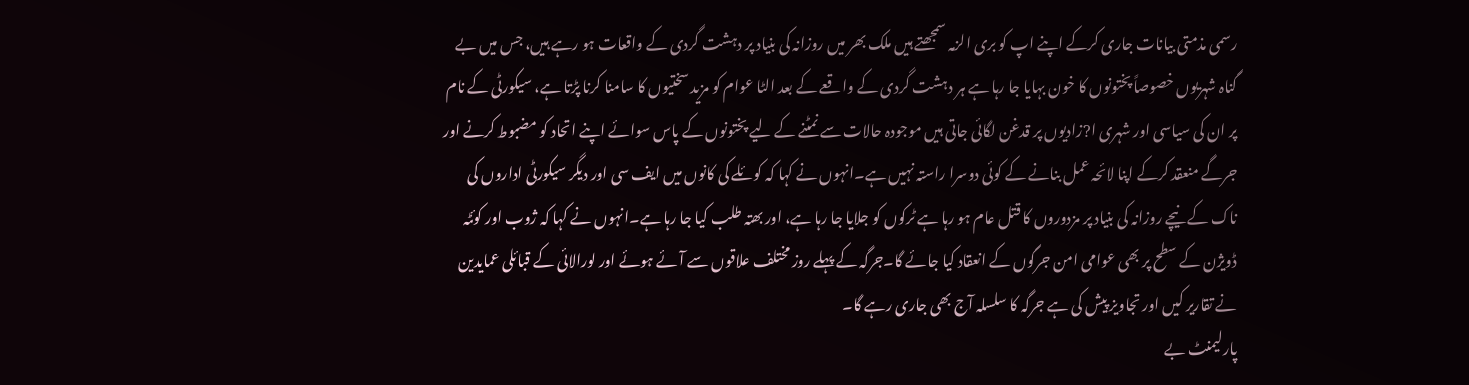رسمی مذمتی بیانات جاری کرکے اپنے اپ کو بری الزمہ سمجھتے ہیں ملک بھر میں روزانہ کی بنیاد پر دہشت گردی کے واقعات ہو رہے ہیں، جس میں بے گناہ شہریوں خصوصاً پختونوں کا خون بہایا جا رہا ہے ہر دہشت گردی کے واقعے کے بعد الٹا عوام کو مزید سختیوں کا سامنا کرنا پڑتا ہے، سیکورٹی کے نام پر ان کی سیاسی اور شہری ا?زادیوں پر قدغن لگائی جاتی ہیں موجودہ حالات سے نمٹنے کے لیے پختونوں کے پاس سوائے اپنے اتحاد کو مضبوط کرنے اور جرگے منعقد کرکے اپنا لائحہ عمل بنانے کے کوئی دوسرا راستہ نہیں ہے۔انہوں نے کہا کہ کوئلے کی کانوں میں ایف سی اور دیگر سیکورٹی اداروں کی ناک کے نیچے روزانہ کی بنیاد پر مزدوروں کا قتل عام ہو رہا ہے ٹرکوں کو جلایا جا رہا ہے، اور بھتہ طلب کیا جا رہا ہے۔انہوں نے کہا کہ ژوب اور کوئٹہ ڈویژن کے سطح پر بھی عوامی امن جرگوں کے انعقاد کیا جائے گا۔جرگہ کے پہلے روز مختلف علاقوں سے آئے ہوئے اور لورالائی کے قبائلی عمایدین نے تقاریر کیں اور تجاویز پیش کی ہے جرگہ کا سلسلہ آج بھی جاری رہے گا۔
پارلیمنٹ بے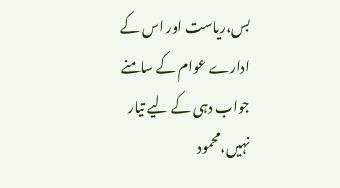بس،ریاست اور اس کے ادارے عوام کے سامنے جواب دہی کے لیے تیار نہیں،محمود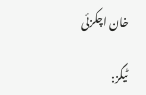خان اچکزئی

ٹیگز: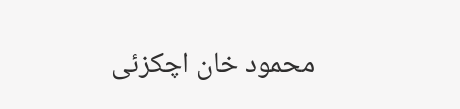محمود خان اچکزئی